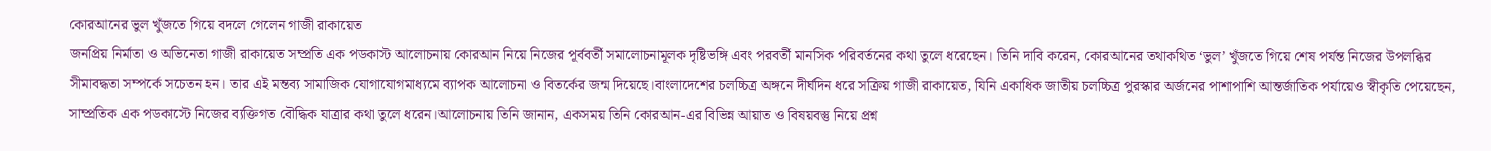কোরআনের ভুল খুঁজতে গিয়ে বদলে গেলেন গাজী রাকায়েত
জনপ্রিয় নির্মাতা ও অভিনেতা গাজী রাকায়েত সম্প্রতি এক পডকাস্ট আলোচনায় কোরআন নিয়ে নিজের পূর্ববর্তী সমালোচনামূলক দৃষ্টিভঙ্গি এবং পরবর্তী মানসিক পরিবর্তনের কথা তুলে ধরেছেন। তিনি দাবি করেন, কোরআনের তথাকথিত ‘ভুল’ খুঁজতে গিয়ে শেষ পর্যন্ত নিজের উপলব্ধির সীমাবদ্ধতা সম্পর্কে সচেতন হন। তার এই মন্তব্য সামাজিক যোগাযোগমাধ্যমে ব্যাপক আলোচনা ও বিতর্কের জন্ম দিয়েছে।বাংলাদেশের চলচ্চিত্র অঙ্গনে দীর্ঘদিন ধরে সক্রিয় গাজী রাকায়েত, যিনি একাধিক জাতীয় চলচ্চিত্র পুরস্কার অর্জনের পাশাপাশি আন্তর্জাতিক পর্যায়েও স্বীকৃতি পেয়েছেন, সাম্প্রতিক এক পডকাস্টে নিজের ব্যক্তিগত বৌদ্ধিক যাত্রার কথা তুলে ধরেন।আলোচনায় তিনি জানান, একসময় তিনি কোরআন-এর বিভিন্ন আয়াত ও বিষয়বস্তু নিয়ে প্রশ্ন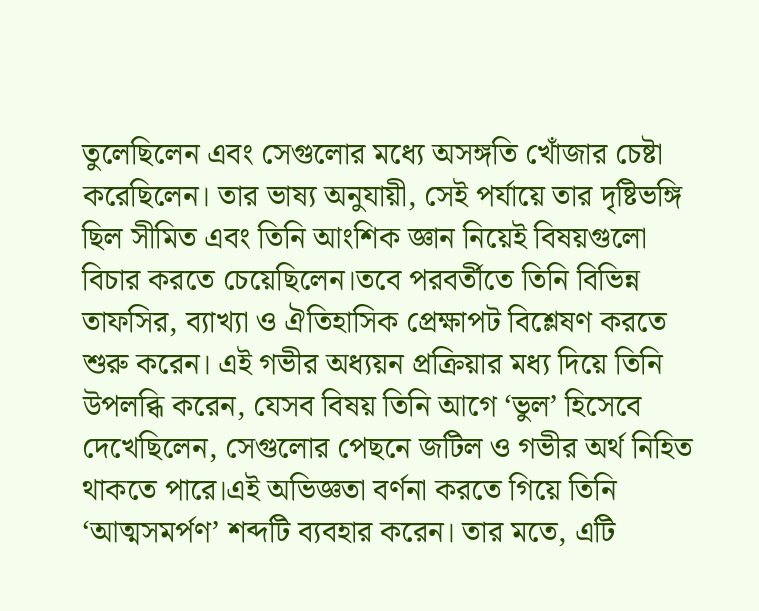তুলেছিলেন এবং সেগুলোর মধ্যে অসঙ্গতি খোঁজার চেষ্টা করেছিলেন। তার ভাষ্য অনুযায়ী, সেই পর্যায়ে তার দৃষ্টিভঙ্গি ছিল সীমিত এবং তিনি আংশিক জ্ঞান নিয়েই বিষয়গুলো বিচার করতে চেয়েছিলেন।তবে পরবর্তীতে তিনি বিভিন্ন তাফসির, ব্যাখ্যা ও ঐতিহাসিক প্রেক্ষাপট বিশ্লেষণ করতে শুরু করেন। এই গভীর অধ্যয়ন প্রক্রিয়ার মধ্য দিয়ে তিনি উপলব্ধি করেন, যেসব বিষয় তিনি আগে ‘ভুল’ হিসেবে দেখেছিলেন, সেগুলোর পেছনে জটিল ও গভীর অর্থ নিহিত থাকতে পারে।এই অভিজ্ঞতা বর্ণনা করতে গিয়ে তিনি ‘আত্মসমর্পণ’ শব্দটি ব্যবহার করেন। তার মতে, এটি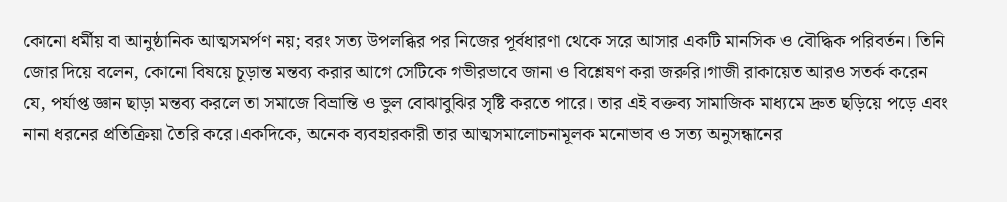কোনো ধর্মীয় বা আনুষ্ঠানিক আত্মসমর্পণ নয়; বরং সত্য উপলব্ধির পর নিজের পূর্বধারণা থেকে সরে আসার একটি মানসিক ও বৌদ্ধিক পরিবর্তন। তিনি জোর দিয়ে বলেন, কোনো বিষয়ে চূড়ান্ত মন্তব্য করার আগে সেটিকে গভীরভাবে জানা ও বিশ্লেষণ করা জরুরি।গাজী রাকায়েত আরও সতর্ক করেন যে, পর্যাপ্ত জ্ঞান ছাড়া মন্তব্য করলে তা সমাজে বিভ্রান্তি ও ভুল বোঝাবুঝির সৃষ্টি করতে পারে। তার এই বক্তব্য সামাজিক মাধ্যমে দ্রুত ছড়িয়ে পড়ে এবং নানা ধরনের প্রতিক্রিয়া তৈরি করে।একদিকে, অনেক ব্যবহারকারী তার আত্মসমালোচনামূলক মনোভাব ও সত্য অনুসন্ধানের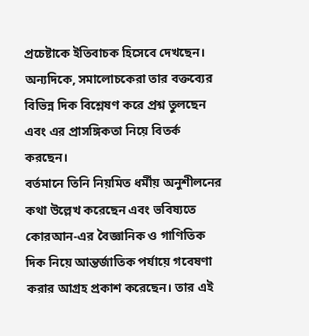প্রচেষ্টাকে ইতিবাচক হিসেবে দেখছেন। অন্যদিকে, সমালোচকেরা তার বক্তব্যের বিভিন্ন দিক বিশ্লেষণ করে প্রশ্ন তুলছেন এবং এর প্রাসঙ্গিকতা নিয়ে বিতর্ক করছেন।
বর্তমানে তিনি নিয়মিত ধর্মীয় অনুশীলনের কথা উল্লেখ করেছেন এবং ভবিষ্যতে কোরআন-এর বৈজ্ঞানিক ও গাণিতিক দিক নিয়ে আন্তর্জাতিক পর্যায়ে গবেষণা করার আগ্রহ প্রকাশ করেছেন। তার এই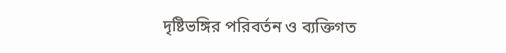দৃষ্টিভঙ্গির পরিবর্তন ও ব্যক্তিগত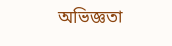অভিজ্ঞতা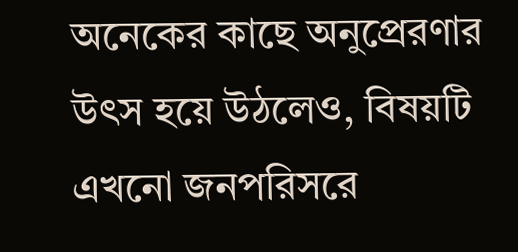অনেকের কাছে অনুপ্রেরণার উৎস হয়ে উঠলেও, বিষয়টি এখনো জনপরিসরে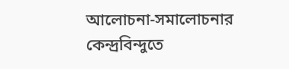আলোচনা-সমালোচনার কেন্দ্রবিন্দুতে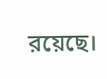রয়েছে।